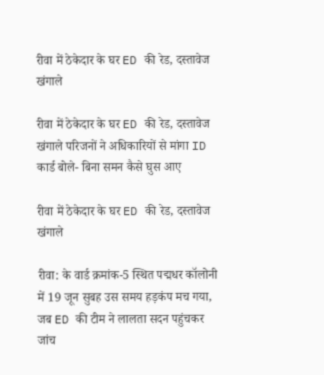रीवा में ठेकेदार के घर ED की रेड, दस्तावेज खंगाले

रीवा में ठेकेदार के घर ED की रेड, दस्तावेज खंगाले परिजनों ने अधिकारियों से मांगा ID कार्ड बोले- बिना समन कैसे घुस आए

रीवा में ठेकेदार के घर ED की रेड, दस्तावेज खंगाले

रीवा: के वार्ड क्रमांक-5 स्थित पद्मधर कॉलोनी में 19 जून सुबह उस समय हड़कंप मच गया, जब ED की टीम ने लालता सदन पहुंचकर जांच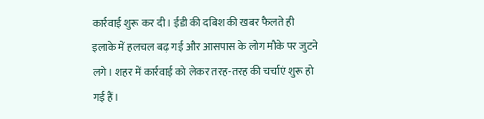कार्रवाई शुरू कर दी। ईडी की दबिश की खबर फैलते ही इलाके में हलचल बढ़ गई और आसपास के लोग मौके पर जुटने लगे। शहर में कार्रवाई को लेकर तरह-तरह की चर्चाएं शुरू हो गई हैं।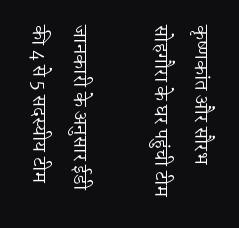कृष्णकांत और सौरभ सोहगौरा के घर पहुंची टीम

जानकारी के अनुसार ईडी की 4 से 5 सदस्यीय टीम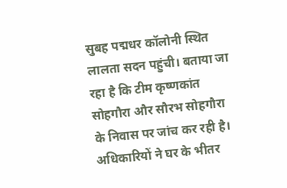सुबह पद्मधर कॉलोनी स्थित लालता सदन पहुंची। बताया जा रहा है कि टीम कृष्णकांत सोहगौरा और सौरभ सोहगौरा के निवास पर जांच कर रही है। अधिकारियों ने घर के भीतर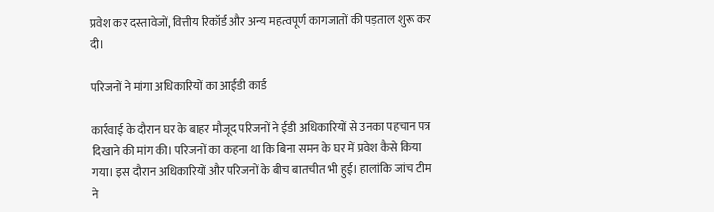प्रवेश कर दस्तावेजों, वित्तीय रिकॉर्ड और अन्य महत्वपूर्ण कागजातों की पड़ताल शुरू कर दी।

परिजनों ने मांगा अधिकारियों का आईडी कार्ड

कार्रवाई के दौरान घर के बाहर मौजूद परिजनों ने ईडी अधिकारियों से उनका पहचान पत्र दिखाने की मांग की। परिजनों का कहना था कि बिना समन के घर में प्रवेश कैसे किया गया। इस दौरान अधिकारियों और परिजनों के बीच बातचीत भी हुई। हालांकि जांच टीम ने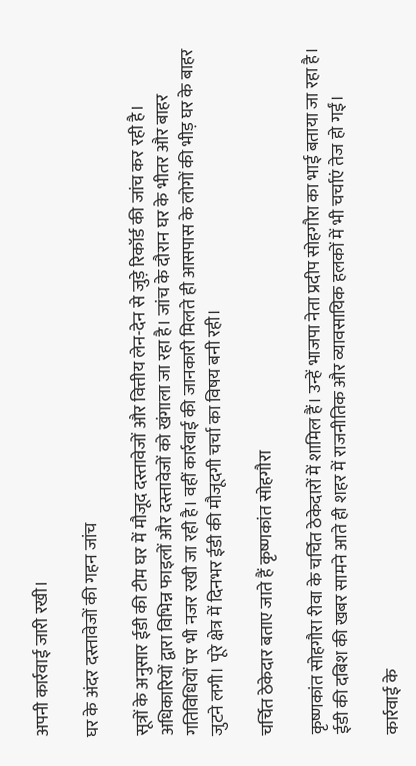अपनी कार्रवाई जारी रखी।

घर के अंदर दस्तावेजों की गहन जांच

सूत्रों के अनुसार ईडी की टीम घर में मौजूद दस्तावेजों और वित्तीय लेन-देन से जुड़े रिकॉर्ड की जांच कर रही है। अधिकारियों द्वारा विभिन्न फाइलों और दस्तावेजों को खंगाला जा रहा है। जांच के दौरान घर के भीतर और बाहर गतिविधियों पर भी नजर रखी जा रही है। वहीं कार्रवाई की जानकारी मिलते ही आसपास के लोगों की भीड़ घर के बाहर जुटने लगी। पूरे क्षेत्र में दिनभर ईडी की मौजूदगी चर्चा का विषय बनी रही।

चर्चित ठेकेदार बताए जाते हैं कृष्णकांत सोहगौरा

कृष्णकांत सोहगौरा रीवा के चर्चित ठेकेदारों में शामिल हैं। उन्हें भाजपा नेता प्रदीप सोहगौरा का भाई बताया जा रहा है। ईडी की दबिश की खबर सामने आते ही शहर में राजनीतिक और व्यावसायिक हलकों में भी चर्चाएं तेज हो गईं।

कार्रवाई के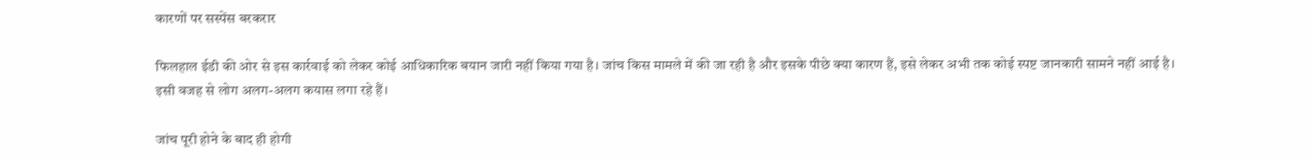कारणों पर सस्पेंस बरकरार

फिलहाल ईडी की ओर से इस कार्रवाई को लेकर कोई आधिकारिक बयान जारी नहीं किया गया है। जांच किस मामले में की जा रही है और इसके पीछे क्या कारण हैं, इसे लेकर अभी तक कोई स्पष्ट जानकारी सामने नहीं आई है। इसी वजह से लोग अलग-अलग कयास लगा रहे हैं।

जांच पूरी होने के बाद ही होगी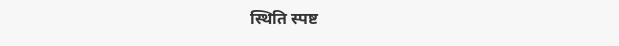स्थिति स्पष्ट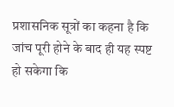प्रशासनिक सूत्रों का कहना है कि जांच पूरी होने के बाद ही यह स्पष्ट हो सकेगा कि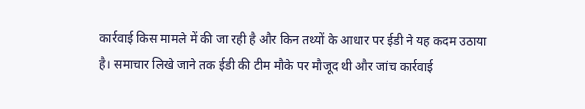कार्रवाई किस मामले में की जा रही है और किन तथ्यों के आधार पर ईडी ने यह कदम उठाया है। समाचार लिखे जाने तक ईडी की टीम मौके पर मौजूद थी और जांच कार्रवाई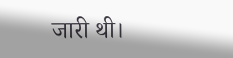जारी थी।